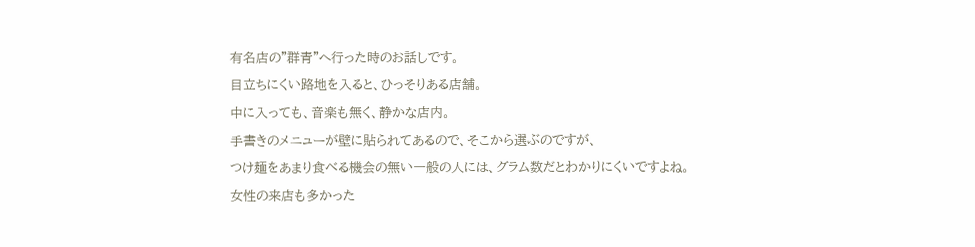有名店の"群青"へ行った時のお話しです。
目立ちにくい路地を入ると、ひっそりある店舗。
中に入っても、音楽も無く、静かな店内。
手書きのメニューが壁に貼られてあるので、そこから選ぶのですが、
つけ麺をあまり食べる機会の無い一般の人には、グラム数だとわかりにくいですよね。
女性の来店も多かった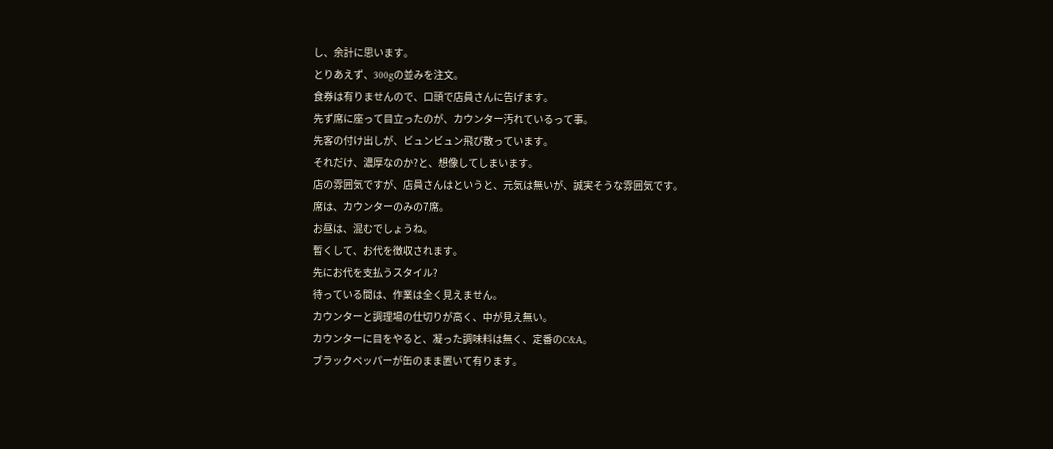し、余計に思います。
とりあえず、300gの並みを注文。
食券は有りませんので、口頭で店員さんに告げます。
先ず席に座って目立ったのが、カウンター汚れているって事。
先客の付け出しが、ビュンビュン飛び散っています。
それだけ、濃厚なのか?と、想像してしまいます。
店の雰囲気ですが、店員さんはというと、元気は無いが、誠実そうな雰囲気です。
席は、カウンターのみの7席。
お昼は、混むでしょうね。
暫くして、お代を徴収されます。
先にお代を支払うスタイル?
待っている間は、作業は全く見えません。
カウンターと調理場の仕切りが高く、中が見え無い。
カウンターに目をやると、凝った調味料は無く、定番のC&A。
ブラックペッパーが缶のまま置いて有ります。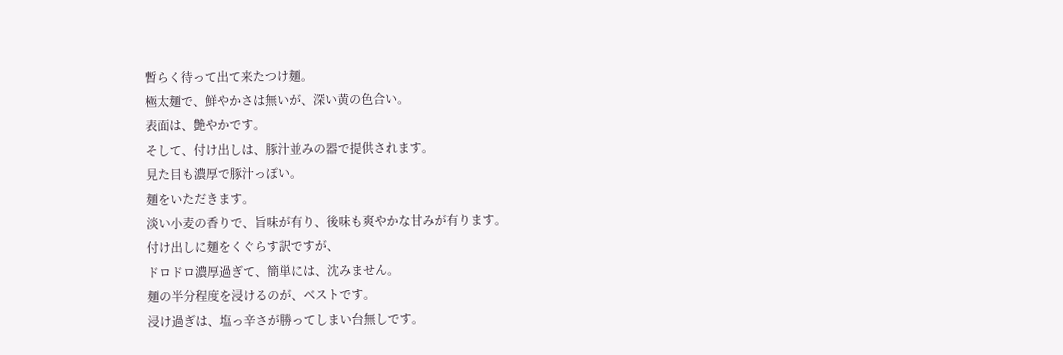暫らく待って出て来たつけ麺。
極太麺で、鮮やかさは無いが、深い黄の色合い。
表面は、艶やかです。
そして、付け出しは、豚汁並みの器で提供されます。
見た目も濃厚で豚汁っぽい。
麺をいただきます。
淡い小麦の香りで、旨味が有り、後味も爽やかな甘みが有ります。
付け出しに麺をくぐらす訳ですが、
ドロドロ濃厚過ぎて、簡単には、沈みません。
麺の半分程度を浸けるのが、ベストです。
浸け過ぎは、塩っ辛さが勝ってしまい台無しです。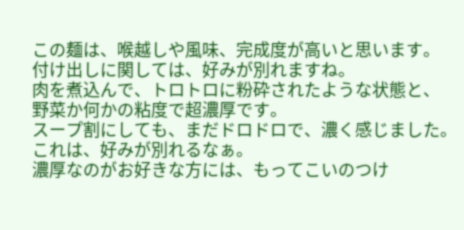この麺は、喉越しや風味、完成度が高いと思います。
付け出しに関しては、好みが別れますね。
肉を煮込んで、トロトロに粉砕されたような状態と、
野菜か何かの粘度で超濃厚です。
スープ割にしても、まだドロドロで、濃く感じました。
これは、好みが別れるなぁ。
濃厚なのがお好きな方には、もってこいのつけ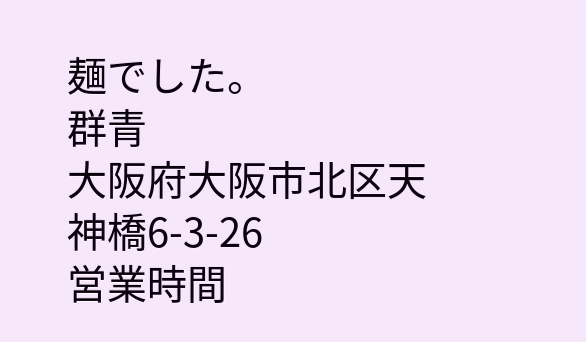麺でした。
群青
大阪府大阪市北区天神橋6-3-26
営業時間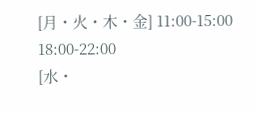[月・火・木・金] 11:00-15:00 18:00-22:00
[水・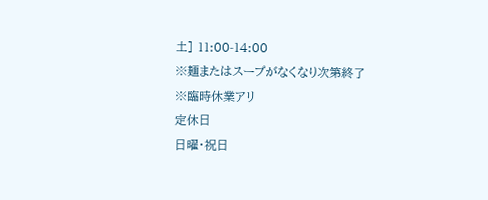土] 11:00-14:00
※麺またはスープがなくなり次第終了
※臨時休業アリ
定休日
日曜・祝日